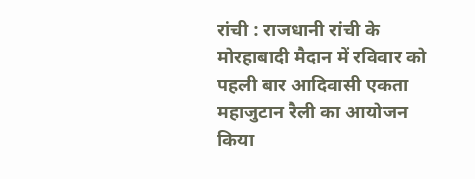रांची : राजधानी रांची के मोरहाबादी मैदान में रविवार को पहली बार आदिवासी एकता महाजुटान रैली का आयोजन किया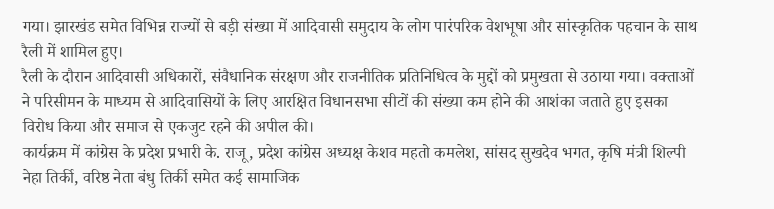गया। झारखंड समेत विभिन्न राज्यों से बड़ी संख्या में आदिवासी समुदाय के लोग पारंपरिक वेशभूषा और सांस्कृतिक पहचान के साथ रैली में शामिल हुए।
रैली के दौरान आदिवासी अधिकारों, संवैधानिक संरक्षण और राजनीतिक प्रतिनिधित्व के मुद्दों को प्रमुखता से उठाया गया। वक्ताओं ने परिसीमन के माध्यम से आदिवासियों के लिए आरक्षित विधानसभा सीटों की संख्या कम होने की आशंका जताते हुए इसका विरोध किया और समाज से एकजुट रहने की अपील की।
कार्यक्रम में कांग्रेस के प्रदेश प्रभारी के. राजू, प्रदेश कांग्रेस अध्यक्ष केशव महतो कमलेश, सांसद सुखदेव भगत, कृषि मंत्री शिल्पी नेहा तिर्की, वरिष्ठ नेता बंधु तिर्की समेत कई सामाजिक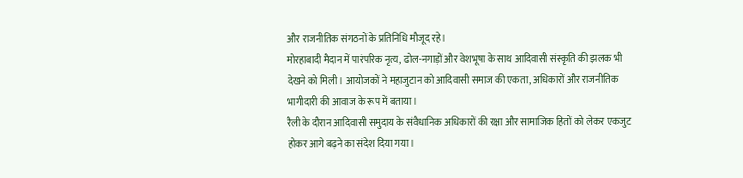और राजनीतिक संगठनों के प्रतिनिधि मौजूद रहे।
मोरहाबादी मैदान में पारंपरिक नृत्य, ढोल-नगाड़ों और वेशभूषा के साथ आदिवासी संस्कृति की झलक भी देखने को मिली। आयोजकों ने महाजुटान को आदिवासी समाज की एकता, अधिकारों और राजनीतिक भागीदारी की आवाज के रूप में बताया।
रैली के दौरान आदिवासी समुदाय के संवैधानिक अधिकारों की रक्षा और सामाजिक हितों को लेकर एकजुट होकर आगे बढ़ने का संदेश दिया गया।